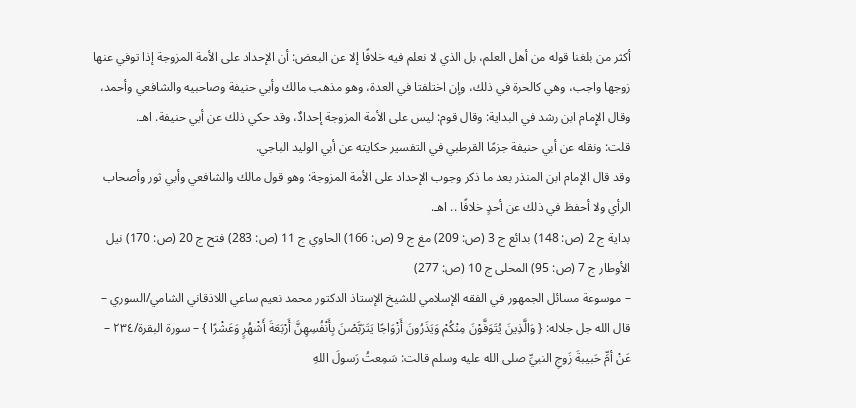أكثر من بلغنا قوله من أهل العلم، بل الذي لا نعلم فيه خلافًا إلا عن البعض: أن الإحداد على الأمة المزوجة إذا توفي عنها زوجها واجب، وهي كالحرة في ذلك، وإن اختلفتا في العدة، وهو مذهب مالك وأبي حنيفة وصاحبيه والشافعي وأحمد،
وقال الإِمام ابن رشد في البداية: وقال قوم: ليس على الأمة المزوجة إحدادٌ، وقد حكي ذلك عن أبي حنيفة. اهـ.
قلت: ونقله عن أبي حنيفة جزمًا القرطبي في التفسير حكايته عن أبي الوليد الباجي.
وقد قال الإمام ابن المنذر بعد ما ذكر وجوب الإحداد على الأمة المزوجة: وهو قول مالك والشافعي وأبي ثور وأصحاب الرأي ولا أحفظ في ذلك عن أحدٍ خلافًا .. اهـ.
بداية ج 2 (ص: 148) بدائع ج 3 (ص: 209) مغ ج 9 (ص: 166) الحاوي ج 11 (ص: 283) فتح ج 20 (ص: 170) نيل الأوطار ج 7 (ص: 95) المحلى ج 10 (ص: 277)
– موسوعة مسائل الجمهور في الفقه الإسلامي للشيخ الإستاذ الدكتور محمد نعيم ساعي اللاذقاني الشامي/السوري –
قال الله جل جلاله: { وَالَّذِينَ يُتَوَفَّوْنَ مِنْكُمْ وَيَذَرُونَ أَزْوَاجًا يَتَرَبَّصْنَ بِأَنْفُسِهِنَّ أَرْبَعَةَ أَشْهُرٍ وَعَشْرًا } – سورة البقرة/٢٣٤ –
عَنْ أمِّ حَبيبةَ زَوجِ النبيِّ صلى الله عليه وسلم قالت: سَمِعتُ رَسولَ اللهِ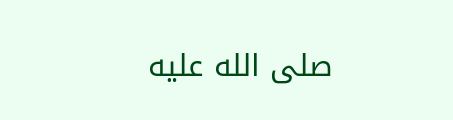صلى الله عليه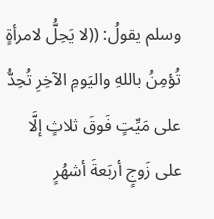وسلم يقولُ: ((لا يَحِلُّ لامرأةٍ تُؤمِنُ باللهِ واليَومِ الآخِرِ تُحِدُّ على مَيِّتٍ فَوقَ ثلاثٍ إلَّا على زَوجٍ أربَعةَ أشهُرٍ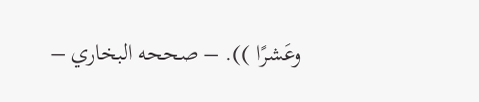وعَشرًا )). – صححه البخاري –